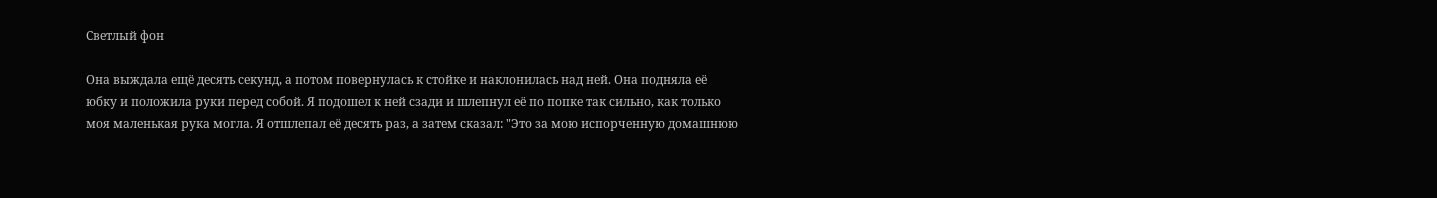Светлый фон

Она выждала ещё десять секунд, а потом повернулась к стойке и наклонилась над ней. Она подняла её юбку и положила руки перед собой. Я подошел к ней сзади и шлепнул её по попке так сильно, как только моя маленькая рука могла. Я отшлепал её десять раз, а затем сказал: "Это за мою испорченную домашнюю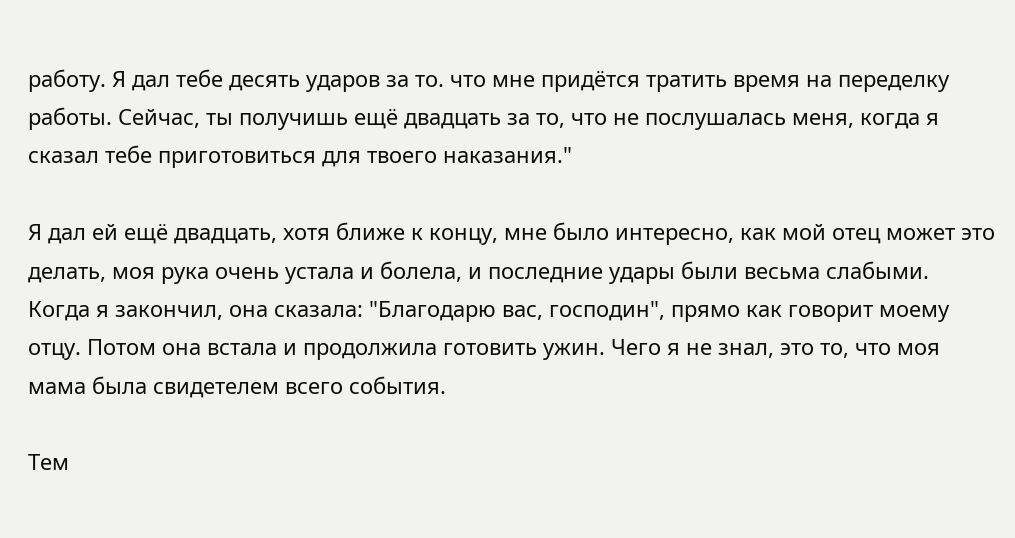работу. Я дал тебе десять ударов за то. что мне придётся тратить время на переделку работы. Сейчас, ты получишь ещё двадцать за то, что не послушалась меня, когда я сказал тебе приготовиться для твоего наказания."

Я дал ей ещё двадцать, хотя ближе к концу, мне было интересно, как мой отец может это делать, моя рука очень устала и болела, и последние удары были весьма слабыми. Когда я закончил, она сказала: "Благодарю вас, господин", прямо как говорит моему отцу. Потом она встала и продолжила готовить ужин. Чего я не знал, это то, что моя мама была свидетелем всего события.

Тем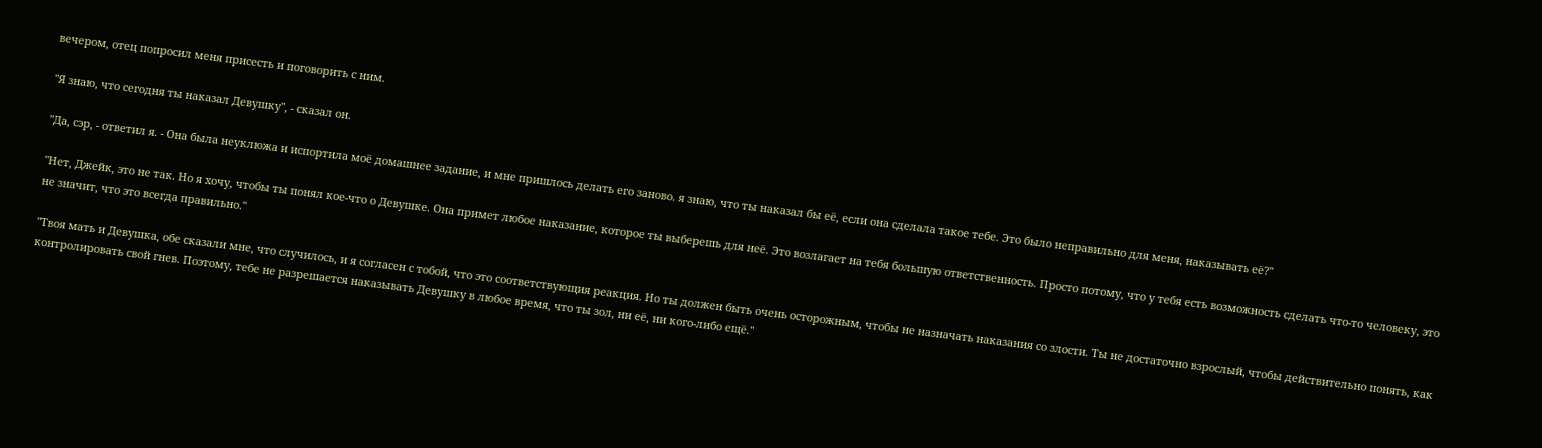вечером, отец попросил меня присесть и поговорить с ним.

"Я знаю, что сегодня ты наказал Девушку", - сказал он.

"Да, сэр, - ответил я. - Она была неуклюжа и испортила моё домашнее задание, и мне пришлось делать его заново. я знаю, что ты наказал бы её, если она сделала такое тебе. Это было неправильно для меня, наказывать её?"

"Нет, Джейк, это не так. Но я хочу, чтобы ты понял кое-что о Девушке. Она примет любое наказание, которое ты выберешь для неё. Это возлагает на тебя большую ответственность. Просто потому, что у тебя есть возможность сделать что-то человеку, это не значит, что это всегда правильно."

"Твоя мать и Девушка, обе сказали мне, что случилось, и я согласен с тобой, что это соответствующия реакция. Но ты должен быть очень осторожным, чтобы не назначать наказания со злости. Ты не достаточно взрослый, чтобы действительно понять, как контролировать свой гнев. Поэтому, тебе не разрешается наказывать Девушку в любое время, что ты зол, ни её, ни кого-либо ещё."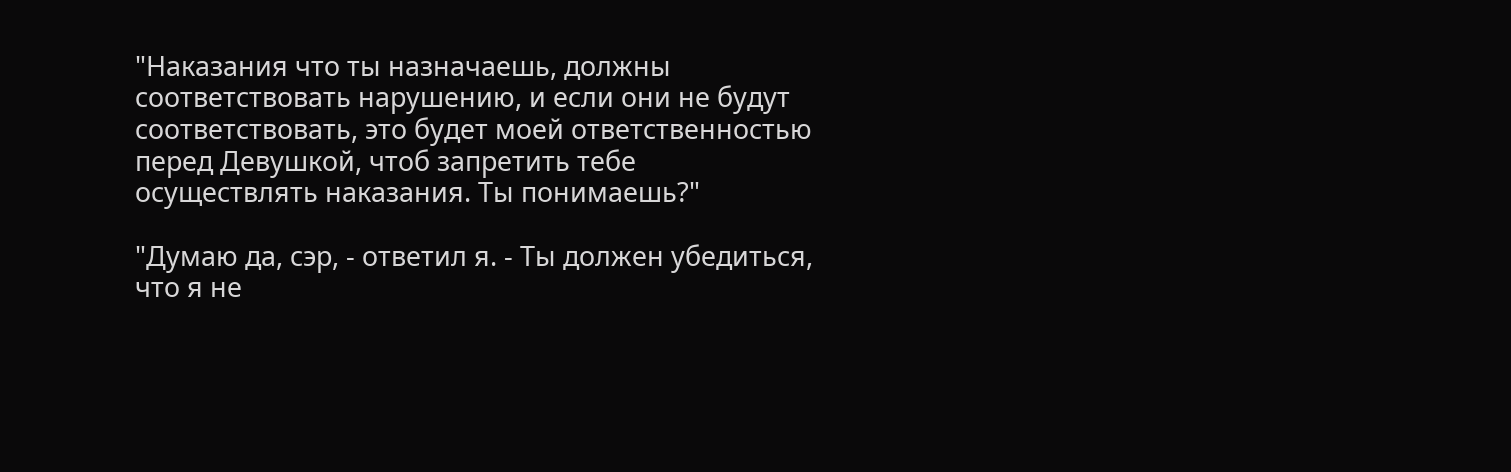"Наказания что ты назначаешь, должны соответствовать нарушению, и если они не будут соответствовать, это будет моей ответственностью перед Девушкой, чтоб запретить тебе осуществлять наказания. Ты понимаешь?"

"Думаю да, сэр, - ответил я. - Ты должен убедиться, что я не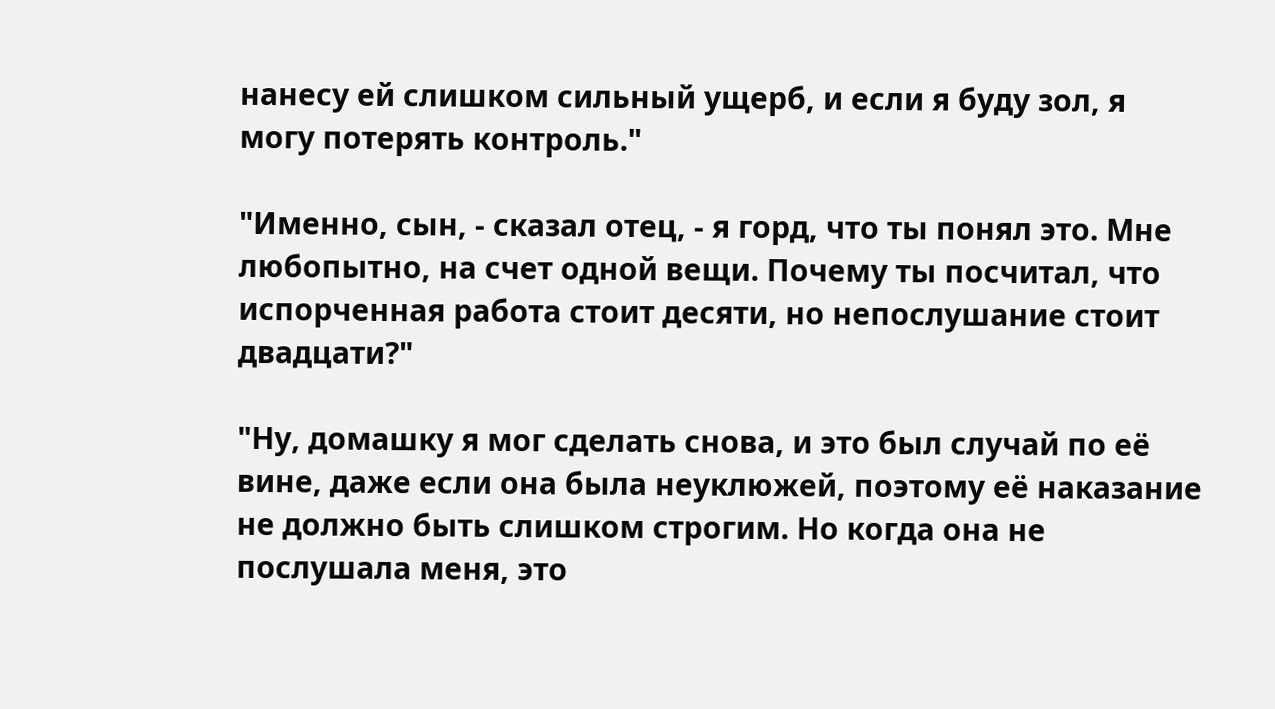нанесу ей слишком сильный ущерб, и если я буду зол, я могу потерять контроль."

"Именно, сын, - сказал отец, - я горд, что ты понял это. Мне любопытно, на счет одной вещи. Почему ты посчитал, что испорченная работа стоит десяти, но непослушание стоит двадцати?"

"Ну, домашку я мог сделать снова, и это был случай по её вине, даже если она была неуклюжей, поэтому её наказание не должно быть слишком строгим. Но когда она не послушала меня, это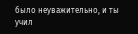было неуважительно, и ты учил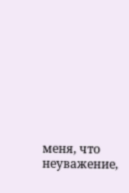меня, что неуважение,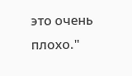это очень плохо."